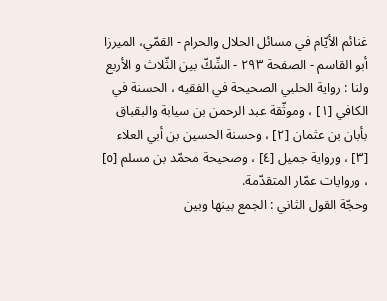غنائم الأيّام في مسائل الحلال والحرام - القمّي، الميرزا أبو القاسم - الصفحة ٢٩٣ - الشّكّ بين الثّلاث و الأربع
ولنا : رواية الحلبي الصحيحة في الفقيه ، الحسنة في الكافي [١] ، وموثّقة عبد الرحمن بن سيابة والبقباق بأبان بن عثمان [٢] ، وحسنة الحسين بن أبي العلاء [٣] ، ورواية جميل [٤] ، وصحيحة محمّد بن مسلم [٥] ، وروايات عمّار المتقدّمة.
وحجّة القول الثاني : الجمع بينها وبين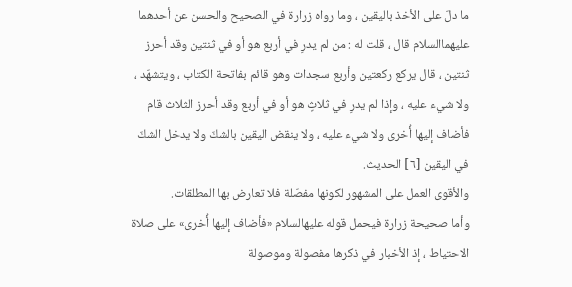ما دلّ على الأخذ باليقين ، وما رواه زرارة في الصحيح والحسن عن أحدهما عليهماالسلام قال ، قلت له : من لم يدرِ في أربع هو أو في ثنتين وقد أحرز ثنتين ، قال يركع ركعتين وأربع سجدات وهو قائم بفاتحة الكتاب ، ويتشهّد ، ولا شيء عليه ، وإذا لم يدرِ في ثلاثٍ هو أو في أربع وقد أحرز الثلاث قام فأضاف إليها أُخرى ولا شيء عليه ، ولا ينقض اليقين بالشكّ ولا يدخل الشكّ في اليقين [٦] الحديث.
والأقوى العمل على المشهور لكونها مفصّلة فلا تعارض بها المطلقات.
وأما صحيحة زرارة فيحمل قوله عليهالسلام «فأضاف إليها أُخرى» على صلاة الاحتياط ، إذ الأخبار في ذكرها مفصولة وموصولة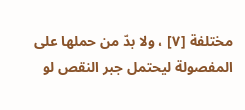مختلفة [٧] ، ولا بدّ من حملها على المفصولة ليحتمل جبر النقص لو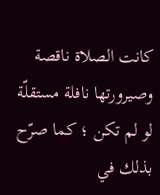كانت الصلاة ناقصة وصيرورتها نافلة مستقلّة لو لم تكن ؛ كما صرّح بذلك في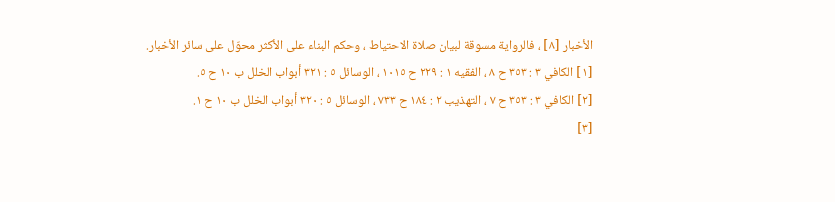الأخبار [٨] ، فالرواية مسوقة لبيان صلاة الاحتياط ، وحكم البناء على الأكثر محوّل على سائر الأخبار.
[١] الكافي ٣ : ٣٥٣ ح ٨ ، الفقيه ١ : ٢٢٩ ح ١٠١٥ ، الوسائل ٥ : ٣٢١ أبواب الخلل ب ١٠ ح ٥.
[٢] الكافي ٣ : ٣٥٣ ح ٧ ، التهذيب ٢ : ١٨٤ ح ٧٣٣ ، الوسائل ٥ : ٣٢٠ أبواب الخلل ب ١٠ ح ١.
[٣]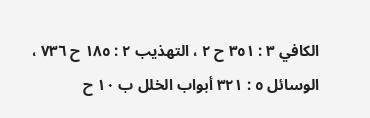الكافي ٣ : ٣٥١ ح ٢ ، التهذيب ٢ : ١٨٥ ح ٧٣٦ ، الوسائل ٥ : ٣٢١ أبواب الخلل ب ١٠ ح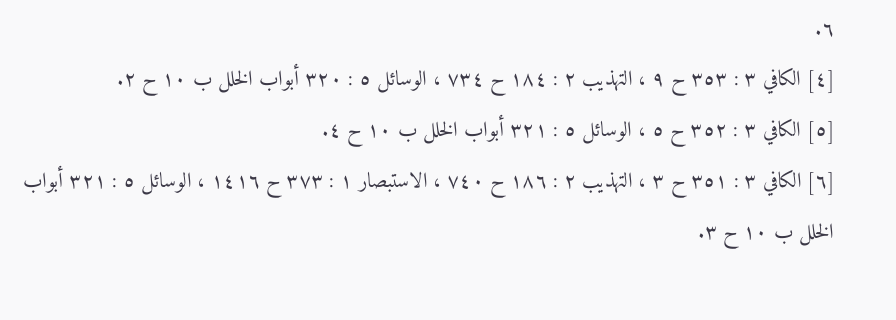٦.
[٤] الكافي ٣ : ٣٥٣ ح ٩ ، التهذيب ٢ : ١٨٤ ح ٧٣٤ ، الوسائل ٥ : ٣٢٠ أبواب الخلل ب ١٠ ح ٢.
[٥] الكافي ٣ : ٣٥٢ ح ٥ ، الوسائل ٥ : ٣٢١ أبواب الخلل ب ١٠ ح ٤.
[٦] الكافي ٣ : ٣٥١ ح ٣ ، التهذيب ٢ : ١٨٦ ح ٧٤٠ ، الاستبصار ١ : ٣٧٣ ح ١٤١٦ ، الوسائل ٥ : ٣٢١ أبواب الخلل ب ١٠ ح ٣.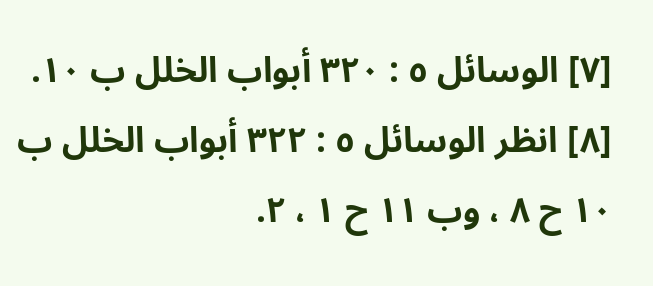[٧] الوسائل ٥ : ٣٢٠ أبواب الخلل ب ١٠.
[٨] انظر الوسائل ٥ : ٣٢٢ أبواب الخلل ب ١٠ ح ٨ ، وب ١١ ح ١ ، ٢.